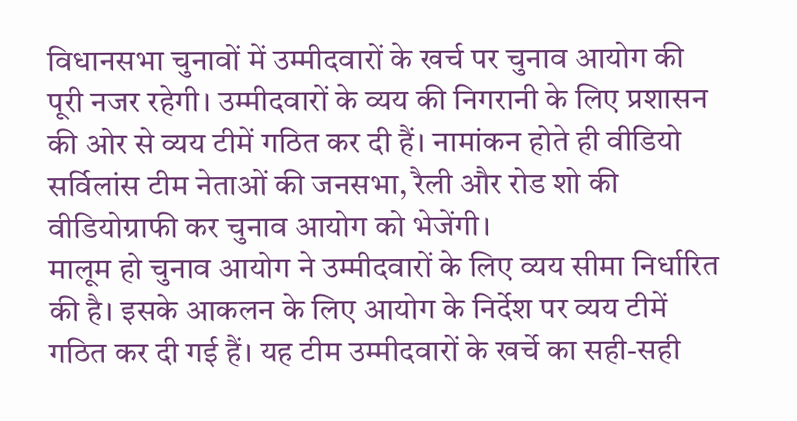विधानसभा चुनावों में उम्मीदवारों के खर्च पर चुनाव आयोग की पूरी नजर रहेगी। उम्मीदवारों के व्यय की निगरानी के लिए प्रशासन की ओर से व्यय टीमें गठित कर दी हैं। नामांकन होते ही वीडियो सर्विलांस टीम नेताओं की जनसभा, रैली और रोड शो की वीडियोग्राफी कर चुनाव आयोग को भेजेंगी।
मालूम हो चुनाव आयोग ने उम्मीदवारों के लिए व्यय सीमा निर्धारित की है। इसके आकलन के लिए आयोग के निर्देश पर व्यय टीमें गठित कर दी गई हैं। यह टीम उम्मीदवारों के खर्चे का सही-सही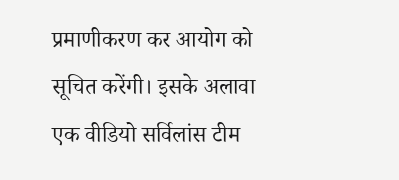प्रमाणीकरण कर आयोग को सूचित करेंगी। इसके अलावा एक वीडियो सर्विलांस टीम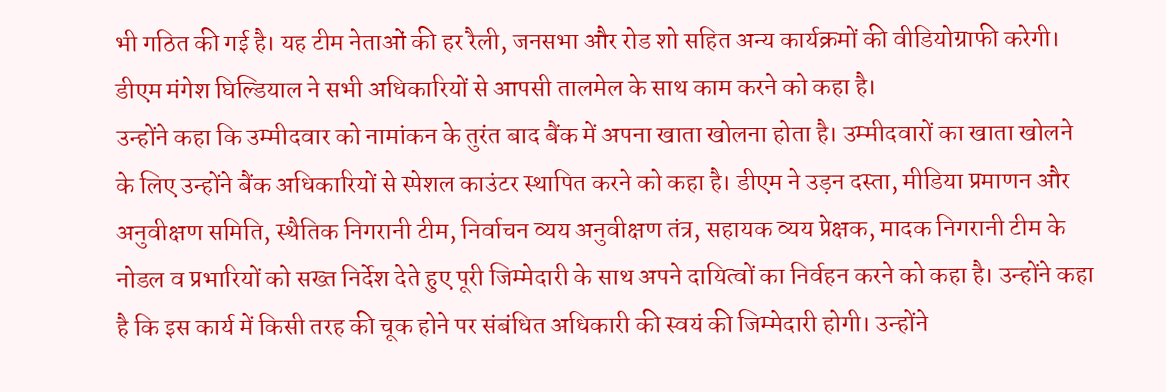भी गठित की गई है। यह टीम नेताओं की हर रैली, जनसभा और रोड शो सहित अन्य कार्यक्रमों की वीडियोग्राफी करेगी। डीएम मंगेश घिल्डियाल ने सभी अधिकारियों से आपसी तालमेल के साथ काम करने को कहा है।
उन्होंने कहा कि उम्मीदवार को नामांकन के तुरंत बाद बैंक में अपना खाता खोलना होता है। उम्मीदवारों का खाता खोलने के लिए उन्होंने बैंक अधिकारियों से स्पेशल काउंटर स्थापित करने को कहा है। डीएम ने उड़न दस्ता, मीडिया प्रमाणन और अनुवीक्षण समिति, स्थैतिक निगरानी टीम, निर्वाचन व्यय अनुवीक्षण तंत्र, सहायक व्यय प्रेक्षक, मादक निगरानी टीम के नोडल व प्रभारियों को सख्त निर्देश देते हुए पूरी जिम्मेदारी के साथ अपने दायित्वों का निर्वहन करने को कहा है। उन्होंने कहा है कि इस कार्य में किसी तरह की चूक होने पर संबंधित अधिकारी की स्वयं की जिम्मेदारी होगी। उन्होंने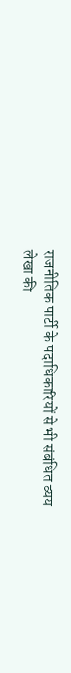राजनीतिक पार्टी के पदाधिकारियों से भी संबंधित व्यय लेखा की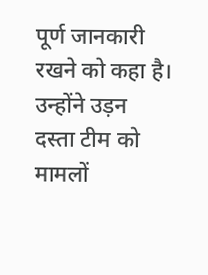पूर्ण जानकारी रखने को कहा है। उन्होंने उड़न दस्ता टीम को मामलों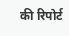की रिपोर्ट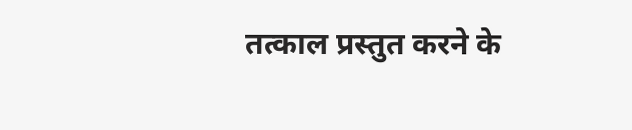तत्काल प्रस्तुत करने के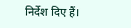निर्देश दिए हैं।